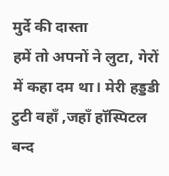मुर्दे की दास्ता
हमें तो अपनों ने लुटा, गेरों में कहा दम था। मेरी हड्डडी टुटी वहॉं ,जहॉं हॉस्पिटल बन्द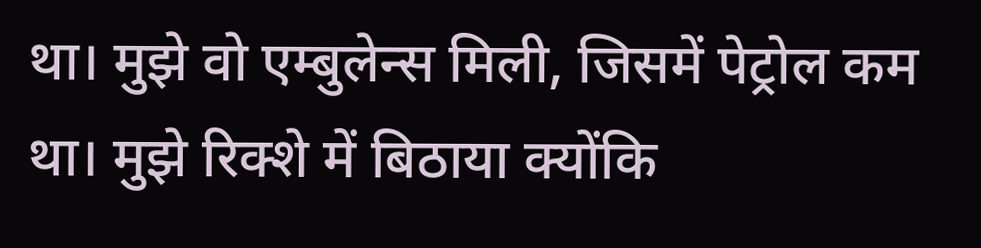था। मुझे वो एम्बुलेन्स मिली, जिसमें पेट्रोल कम था। मुझे रिक्शे में बिठाया क्योंकि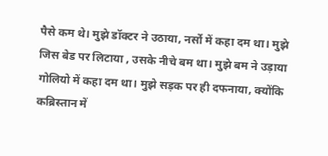पैसे कम थे। मुझे डॉक्टर ने उठाया, नर्सो में कहा दम था। मुझे जिस बेड पर लिटाया , उसके नीचे बम था। मुझे बम ने उड़ाया गोलियो में कहा दम था। मुझे सड़क पर ही दफनाया, क्योंकि कब्रिस्तान में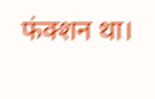फंक्शन था।